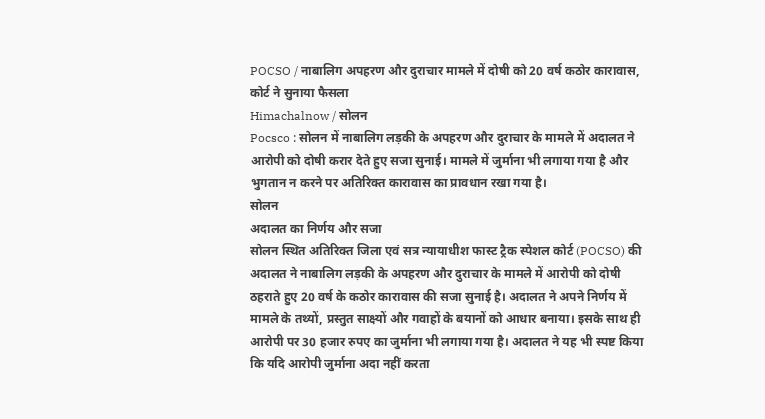POCSO / नाबालिग अपहरण और दुराचार मामले में दोषी को 20 वर्ष कठोर कारावास, कोर्ट ने सुनाया फैसला
Himachalnow / सोलन
Pocsco : सोलन में नाबालिग लड़की के अपहरण और दुराचार के मामले में अदालत ने आरोपी को दोषी करार देते हुए सजा सुनाई। मामले में जुर्माना भी लगाया गया है और भुगतान न करने पर अतिरिक्त कारावास का प्रावधान रखा गया है।
सोलन
अदालत का निर्णय और सजा
सोलन स्थित अतिरिक्त जिला एवं सत्र न्यायाधीश फास्ट ट्रैक स्पेशल कोर्ट (POCSO) की अदालत ने नाबालिग लड़की के अपहरण और दुराचार के मामले में आरोपी को दोषी ठहराते हुए 20 वर्ष के कठोर कारावास की सजा सुनाई है। अदालत ने अपने निर्णय में मामले के तथ्यों, प्रस्तुत साक्ष्यों और गवाहों के बयानों को आधार बनाया। इसके साथ ही आरोपी पर 30 हजार रुपए का जुर्माना भी लगाया गया है। अदालत ने यह भी स्पष्ट किया कि यदि आरोपी जुर्माना अदा नहीं करता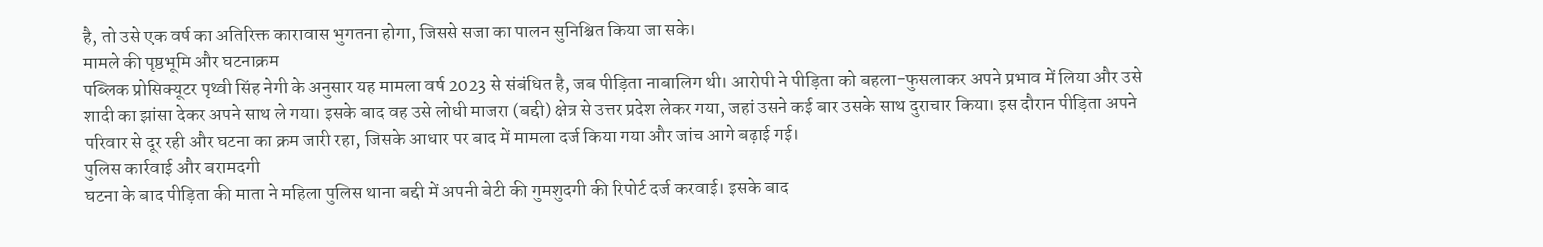है, तो उसे एक वर्ष का अतिरिक्त कारावास भुगतना होगा, जिससे सजा का पालन सुनिश्चित किया जा सके।
मामले की पृष्ठभूमि और घटनाक्रम
पब्लिक प्रोसिक्यूटर पृथ्वी सिंह नेगी के अनुसार यह मामला वर्ष 2023 से संबंधित है, जब पीड़िता नाबालिग थी। आरोपी ने पीड़िता को बहला-फुसलाकर अपने प्रभाव में लिया और उसे शादी का झांसा देकर अपने साथ ले गया। इसके बाद वह उसे लोधी माजरा (बद्दी) क्षेत्र से उत्तर प्रदेश लेकर गया, जहां उसने कई बार उसके साथ दुराचार किया। इस दौरान पीड़िता अपने परिवार से दूर रही और घटना का क्रम जारी रहा, जिसके आधार पर बाद में मामला दर्ज किया गया और जांच आगे बढ़ाई गई।
पुलिस कार्रवाई और बरामदगी
घटना के बाद पीड़िता की माता ने महिला पुलिस थाना बद्दी में अपनी बेटी की गुमशुदगी की रिपोर्ट दर्ज करवाई। इसके बाद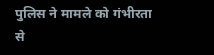पुलिस ने मामले को गंभीरता से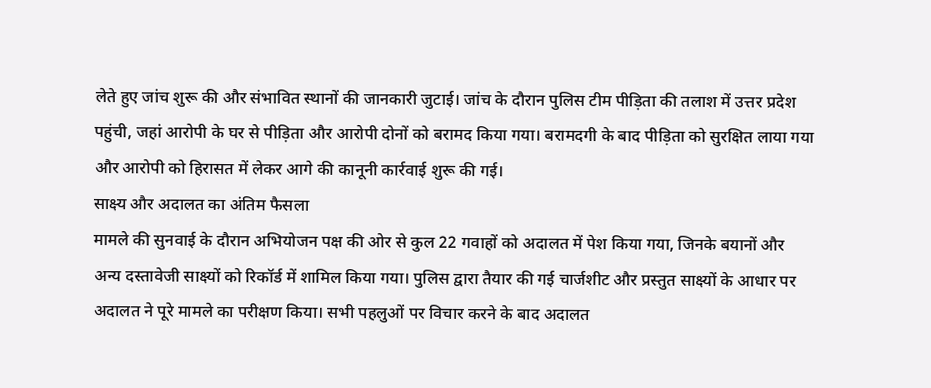लेते हुए जांच शुरू की और संभावित स्थानों की जानकारी जुटाई। जांच के दौरान पुलिस टीम पीड़िता की तलाश में उत्तर प्रदेश पहुंची, जहां आरोपी के घर से पीड़िता और आरोपी दोनों को बरामद किया गया। बरामदगी के बाद पीड़िता को सुरक्षित लाया गया और आरोपी को हिरासत में लेकर आगे की कानूनी कार्रवाई शुरू की गई।
साक्ष्य और अदालत का अंतिम फैसला
मामले की सुनवाई के दौरान अभियोजन पक्ष की ओर से कुल 22 गवाहों को अदालत में पेश किया गया, जिनके बयानों और अन्य दस्तावेजी साक्ष्यों को रिकॉर्ड में शामिल किया गया। पुलिस द्वारा तैयार की गई चार्जशीट और प्रस्तुत साक्ष्यों के आधार पर अदालत ने पूरे मामले का परीक्षण किया। सभी पहलुओं पर विचार करने के बाद अदालत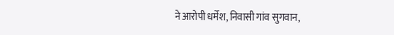ने आरोपी धर्मेश, निवासी गांव सुगवान,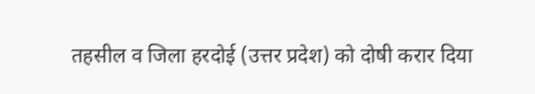तहसील व जिला हरदोई (उत्तर प्रदेश) को दोषी करार दिया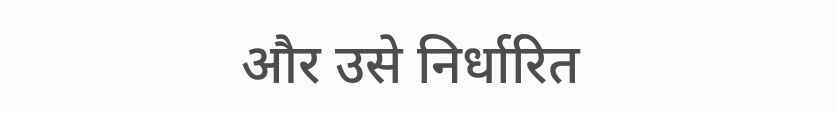और उसे निर्धारित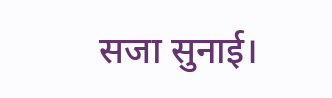सजा सुनाई।